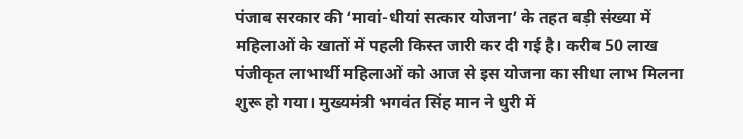पंजाब सरकार की ‘मावां-धीयां सत्कार योजना’ के तहत बड़ी संख्या में महिलाओं के खातों में पहली किस्त जारी कर दी गई है। करीब 50 लाख पंजीकृत लाभार्थी महिलाओं को आज से इस योजना का सीधा लाभ मिलना शुरू हो गया। मुख्यमंत्री भगवंत सिंह मान ने धुरी में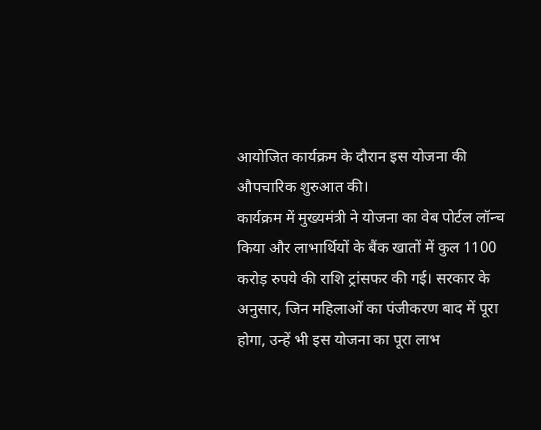आयोजित कार्यक्रम के दौरान इस योजना की औपचारिक शुरुआत की।
कार्यक्रम में मुख्यमंत्री ने योजना का वेब पोर्टल लॉन्च किया और लाभार्थियों के बैंक खातों में कुल 1100 करोड़ रुपये की राशि ट्रांसफर की गई। सरकार के अनुसार, जिन महिलाओं का पंजीकरण बाद में पूरा होगा, उन्हें भी इस योजना का पूरा लाभ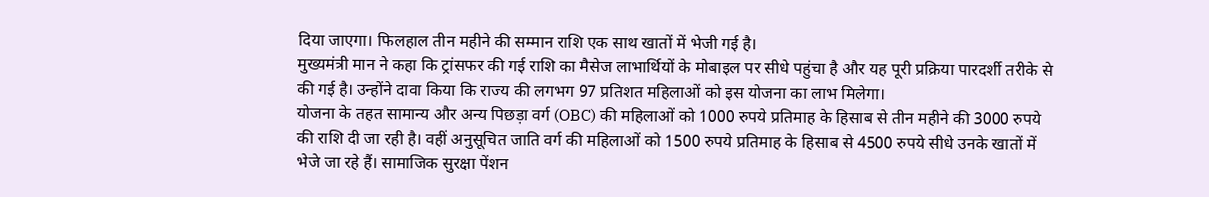दिया जाएगा। फिलहाल तीन महीने की सम्मान राशि एक साथ खातों में भेजी गई है।
मुख्यमंत्री मान ने कहा कि ट्रांसफर की गई राशि का मैसेज लाभार्थियों के मोबाइल पर सीधे पहुंचा है और यह पूरी प्रक्रिया पारदर्शी तरीके से की गई है। उन्होंने दावा किया कि राज्य की लगभग 97 प्रतिशत महिलाओं को इस योजना का लाभ मिलेगा।
योजना के तहत सामान्य और अन्य पिछड़ा वर्ग (OBC) की महिलाओं को 1000 रुपये प्रतिमाह के हिसाब से तीन महीने की 3000 रुपये की राशि दी जा रही है। वहीं अनुसूचित जाति वर्ग की महिलाओं को 1500 रुपये प्रतिमाह के हिसाब से 4500 रुपये सीधे उनके खातों में भेजे जा रहे हैं। सामाजिक सुरक्षा पेंशन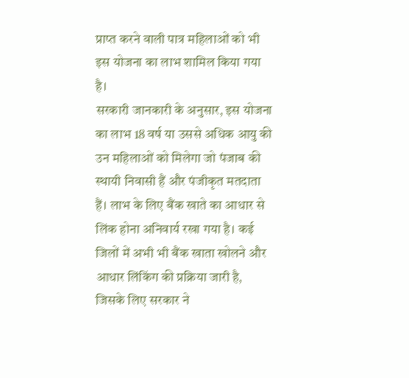प्राप्त करने वाली पात्र महिलाओं को भी इस योजना का लाभ शामिल किया गया है।
सरकारी जानकारी के अनुसार, इस योजना का लाभ 18 वर्ष या उससे अधिक आयु की उन महिलाओं को मिलेगा जो पंजाब की स्थायी निवासी हैं और पंजीकृत मतदाता हैं। लाभ के लिए बैंक खाते का आधार से लिंक होना अनिवार्य रखा गया है। कई जिलों में अभी भी बैंक खाता खोलने और आधार लिंकिंग की प्रक्रिया जारी है, जिसके लिए सरकार ने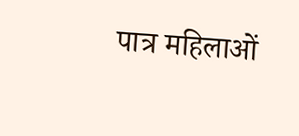पात्र महिलाओं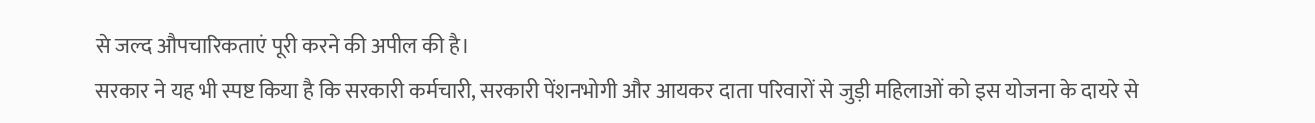से जल्द औपचारिकताएं पूरी करने की अपील की है।
सरकार ने यह भी स्पष्ट किया है कि सरकारी कर्मचारी, सरकारी पेंशनभोगी और आयकर दाता परिवारों से जुड़ी महिलाओं को इस योजना के दायरे से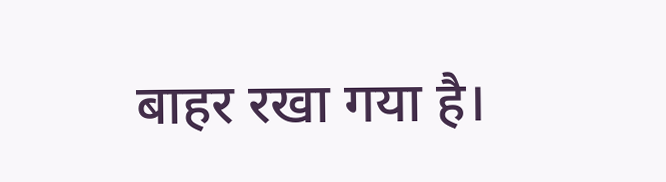बाहर रखा गया है।